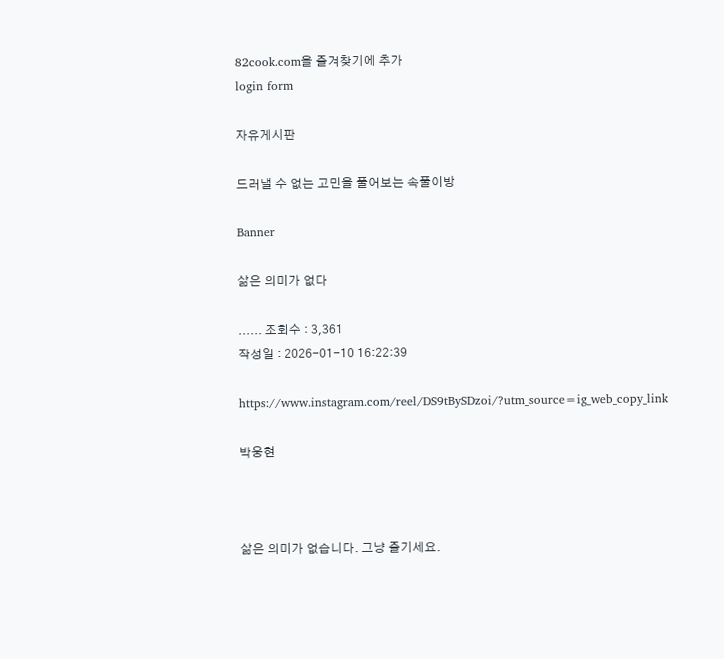82cook.com을 즐겨찾기에 추가
login form

자유게시판

드러낼 수 없는 고민을 풀어보는 속풀이방

Banner

삶은 의미가 없다

...... 조회수 : 3,361
작성일 : 2026-01-10 16:22:39

https://www.instagram.com/reel/DS9tBySDzoi/?utm_source=ig_web_copy_link

박웅현



삶은 의미가 없습니다. 그냥 즐기세요.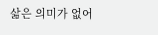삶은 의미가 없어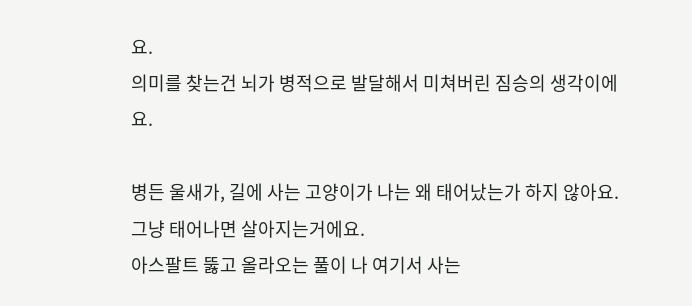요.
의미를 찾는건 뇌가 병적으로 발달해서 미쳐버린 짐승의 생각이에요.

병든 울새가, 길에 사는 고양이가 나는 왜 태어났는가 하지 않아요.
그냥 태어나면 살아지는거에요.
아스팔트 뚫고 올라오는 풀이 나 여기서 사는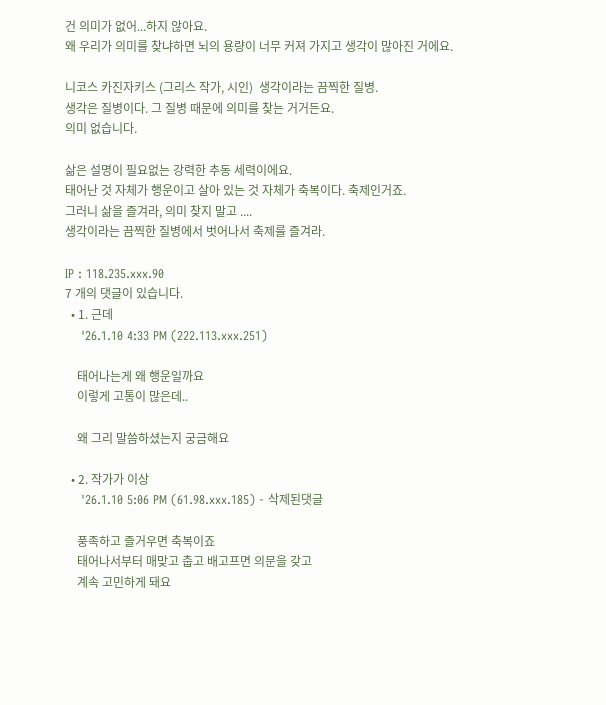건 의미가 없어...하지 않아요.
왜 우리가 의미를 찾냐하면 뇌의 용량이 너무 커져 가지고 생각이 많아진 거에요.

니코스 카진자키스 (그리스 작가, 시인)  생각이라는 끔찍한 질병.
생각은 질병이다. 그 질병 때문에 의미를 찾는 거거든요.
의미 없습니다.

삶은 설명이 필요없는 강력한 추동 세력이에요.
태어난 것 자체가 행운이고 살아 있는 것 자체가 축복이다. 축제인거죠.
그러니 삶을 즐겨라, 의미 찾지 말고 ....
생각이라는 끔찍한 질병에서 벗어나서 축제를 즐겨라.

IP : 118.235.xxx.90
7 개의 댓글이 있습니다.
  • 1. 근데
    '26.1.10 4:33 PM (222.113.xxx.251)

    태어나는게 왜 행운일까요
    이렇게 고통이 많은데..

    왜 그리 말씀하셨는지 궁금해요

  • 2. 작가가 이상
    '26.1.10 5:06 PM (61.98.xxx.185) - 삭제된댓글

    풍족하고 즐거우면 축복이죠
    태어나서부터 매맞고 춥고 배고프면 의문을 갖고
    계속 고민하게 돼요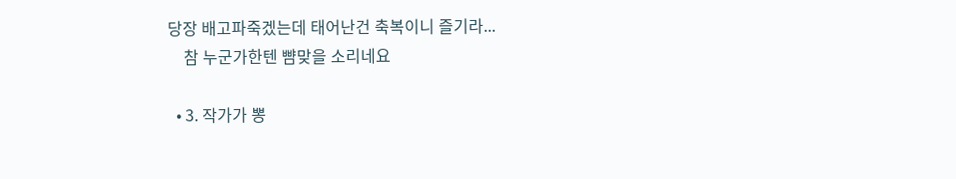당장 배고파죽겠는데 태어난건 축복이니 즐기라...
    참 누군가한텐 뺨맞을 소리네요

  • 3. 작가가 뽕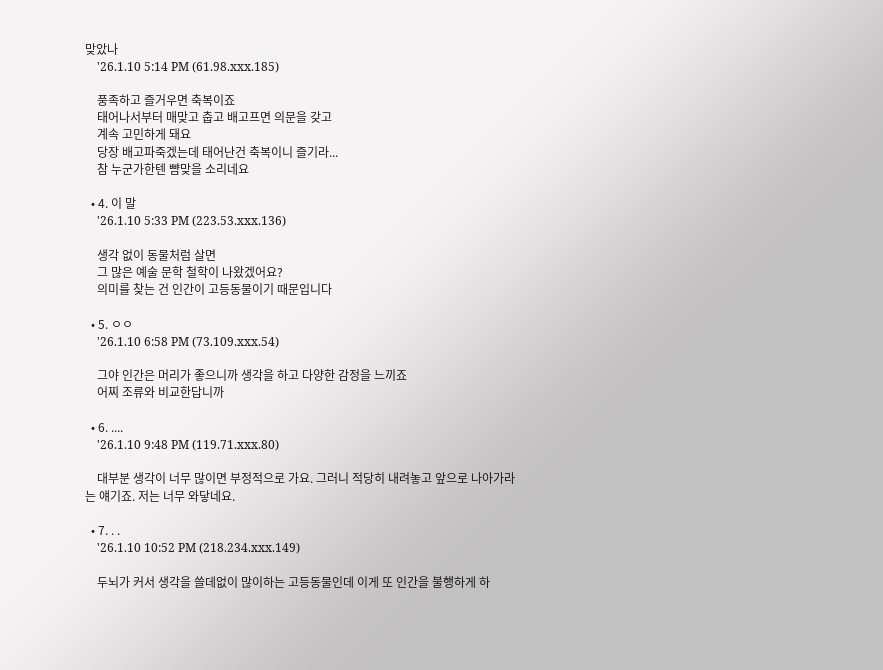맞았나
    '26.1.10 5:14 PM (61.98.xxx.185)

    풍족하고 즐거우면 축복이죠
    태어나서부터 매맞고 춥고 배고프면 의문을 갖고
    계속 고민하게 돼요
    당장 배고파죽겠는데 태어난건 축복이니 즐기라...
    참 누군가한텐 뺨맞을 소리네요

  • 4. 이 말
    '26.1.10 5:33 PM (223.53.xxx.136)

    생각 없이 동물처럼 살면
    그 많은 예술 문학 철학이 나왔겠어요?
    의미를 찾는 건 인간이 고등동물이기 때문입니다

  • 5. ㅇㅇ
    '26.1.10 6:58 PM (73.109.xxx.54)

    그야 인간은 머리가 좋으니까 생각을 하고 다양한 감정을 느끼죠
    어찌 조류와 비교한답니까

  • 6. ....
    '26.1.10 9:48 PM (119.71.xxx.80)

    대부분 생각이 너무 많이면 부정적으로 가요. 그러니 적당히 내려놓고 앞으로 나아가라는 얘기죠. 저는 너무 와닿네요.

  • 7. . .
    '26.1.10 10:52 PM (218.234.xxx.149)

    두뇌가 커서 생각을 쓸데없이 많이하는 고등동물인데 이게 또 인간을 불행하게 하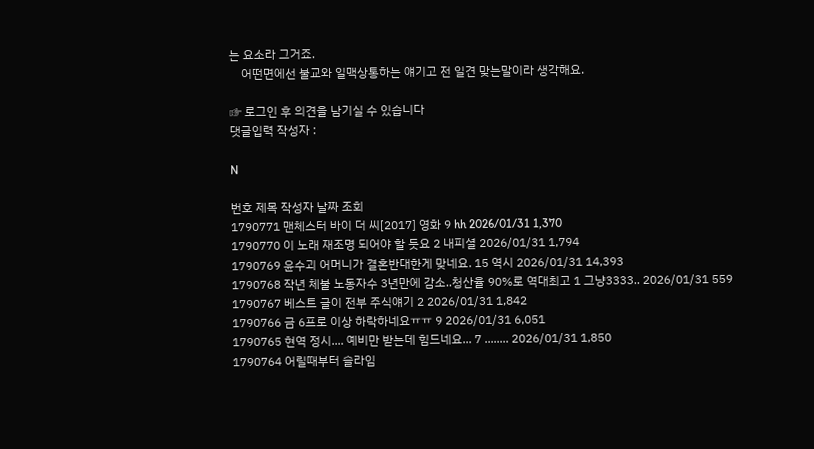는 요소라 그거죠.
    어떤면에선 불교와 일맥상통하는 얘기고 전 일견 맞는말이라 생각해요.

☞ 로그인 후 의견을 남기실 수 있습니다
댓글입력 작성자 :

N

번호 제목 작성자 날짜 조회
1790771 맨체스터 바이 더 씨[2017] 영화 9 hh 2026/01/31 1,370
1790770 이 노래 재조명 되어야 할 듯요 2 내피셜 2026/01/31 1,794
1790769 윤수괴 어머니가 결혼반대한게 맞네요. 15 역시 2026/01/31 14,393
1790768 작년 체불 노동자수 3년만에 감소..청산율 90%로 역대최고 1 그냥3333.. 2026/01/31 559
1790767 베스트 글이 전부 주식얘기 2 2026/01/31 1,842
1790766 금 6프로 이상 하락하네요ㅠㅠ 9 2026/01/31 6,051
1790765 현역 정시.... 예비만 받는데 힘드네요... 7 ........ 2026/01/31 1,850
1790764 어릴때부터 슬라임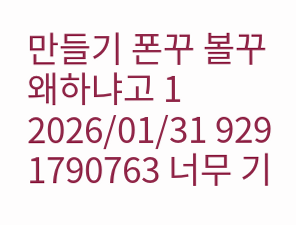만들기 폰꾸 볼꾸 왜하냐고 1 2026/01/31 929
1790763 너무 기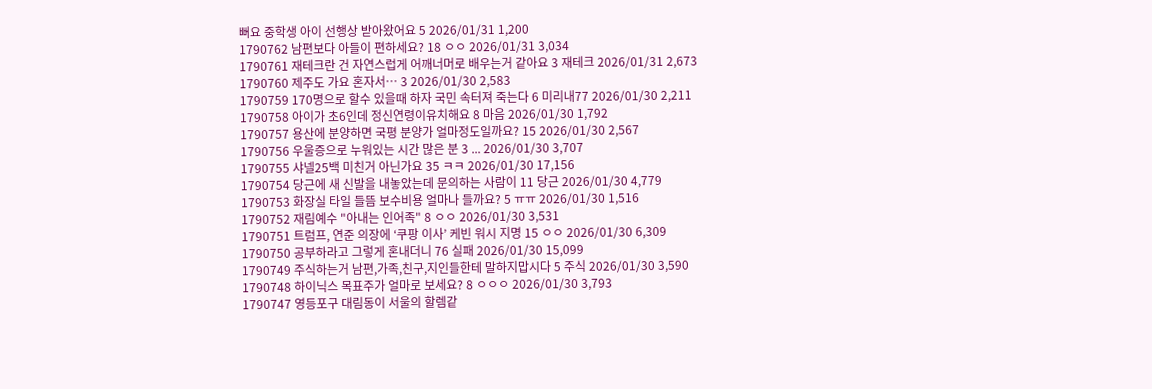뻐요 중학생 아이 선행상 받아왔어요 5 2026/01/31 1,200
1790762 남편보다 아들이 편하세요? 18 ㅇㅇ 2026/01/31 3,034
1790761 재테크란 건 자연스럽게 어깨너머로 배우는거 같아요 3 재테크 2026/01/31 2,673
1790760 제주도 가요 혼자서… 3 2026/01/30 2,583
1790759 170명으로 할수 있을때 하자 국민 속터져 죽는다 6 미리내77 2026/01/30 2,211
1790758 아이가 초6인데 정신연령이유치해요 8 마음 2026/01/30 1,792
1790757 용산에 분양하면 국평 분양가 얼마정도일까요? 15 2026/01/30 2,567
1790756 우울증으로 누워있는 시간 많은 분 3 ... 2026/01/30 3,707
1790755 샤넬25백 미친거 아닌가요 35 ㅋㅋ 2026/01/30 17,156
1790754 당근에 새 신발을 내놓았는데 문의하는 사람이 11 당근 2026/01/30 4,779
1790753 화장실 타일 들뜸 보수비용 얼마나 들까요? 5 ㅠㅠ 2026/01/30 1,516
1790752 재림예수 "아내는 인어족" 8 ㅇㅇ 2026/01/30 3,531
1790751 트럼프, 연준 의장에 ‘쿠팡 이사’ 케빈 워시 지명 15 ㅇㅇ 2026/01/30 6,309
1790750 공부하라고 그렇게 혼내더니 76 실패 2026/01/30 15,099
1790749 주식하는거 남편,가족,친구,지인들한테 말하지맙시다 5 주식 2026/01/30 3,590
1790748 하이닉스 목표주가 얼마로 보세요? 8 ㅇㅇㅇ 2026/01/30 3,793
1790747 영등포구 대림동이 서울의 할렘같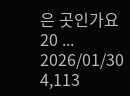은 곳인가요 20 ... 2026/01/30 4,113